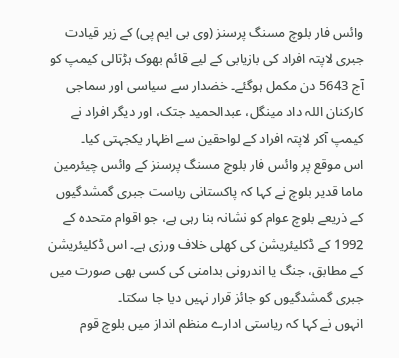وائس فار بلوچ مسنگ پرسنز (وی بی ایم پی) کے زیر قیادت جبری لاپتہ افراد کی بازیابی کے لیے قائم بھوک ہڑتالی کیمپ کو آج 5643 دن مکمل ہوگئے۔ خضدار سے سیاسی اور سماجی کارکنان اللہ داد مینگل، عبدالحمید جتک، اور دیگر افراد نے کیمپ آکر لاپتہ افراد کے لواحقین سے اظہار یکجہتی کیا۔
اس موقع پر وائس فار بلوچ مسنگ پرسنز کے وائس چیئرمین ماما قدیر بلوچ نے کہا کہ پاکستانی ریاست جبری گمشدگیوں کے ذریعے بلوچ عوام کو نشانہ بنا رہی ہے، جو اقوام متحدہ کے 1992 کے ڈکلیئریشن کی کھلی خلاف ورزی ہے۔ اس ڈکلیئریشن کے مطابق، جنگ یا اندرونی بدامنی کی کسی بھی صورت میں جبری گمشدگیوں کو جائز قرار نہیں دیا جا سکتا۔
انہوں نے کہا کہ ریاستی ادارے منظم انداز میں بلوچ قوم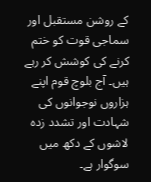کے روشن مستقبل اور سماجی قوت کو ختم کرنے کی کوشش کر رہے ہیں۔ آج بلوچ قوم اپنے ہزاروں نوجوانوں کی شہادت اور تشدد زدہ لاشوں کے دکھ میں سوگوار ہے۔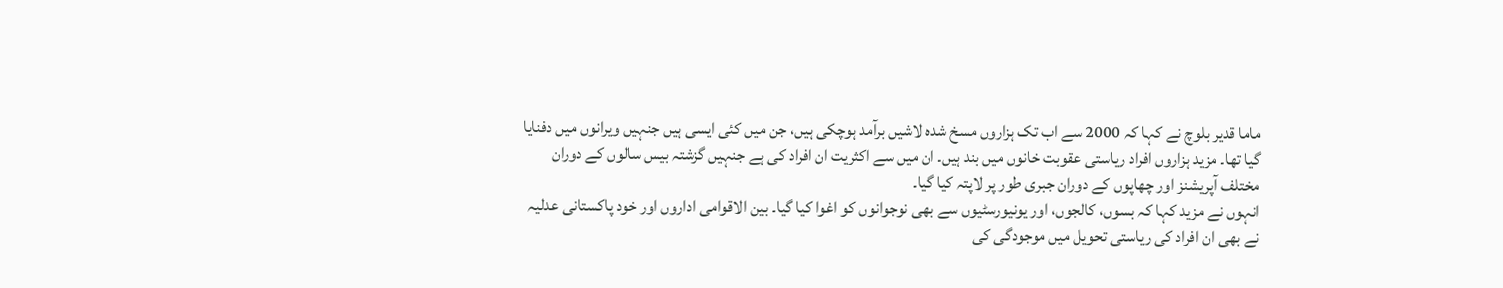ماما قدیر بلوچ نے کہا کہ 2000 سے اب تک ہزاروں مسخ شدہ لاشیں برآمد ہوچکی ہیں، جن میں کئی ایسی ہیں جنہیں ویرانوں میں دفنایا گیا تھا۔ مزید ہزاروں افراد ریاستی عقوبت خانوں میں بند ہیں۔ ان میں سے اکثریت ان افراد کی ہے جنہیں گزشتہ بیس سالوں کے دوران مختلف آپریشنز اور چھاپوں کے دوران جبری طور پر لاپتہ کیا گیا۔
انہوں نے مزید کہا کہ بسوں، کالجوں، اور یونیورسٹیوں سے بھی نوجوانوں کو اغوا کیا گیا۔ بین الاقوامی اداروں اور خود پاکستانی عدلیہ نے بھی ان افراد کی ریاستی تحویل میں موجودگی کی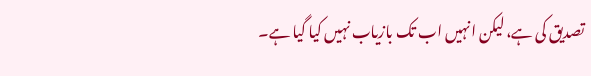تصدیق کی ہے، لیکن انہیں اب تک بازیاب نہیں کیا گیا ہے۔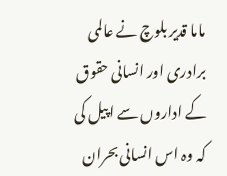ماما قدیر بلوچ نے عالمی برادری اور انسانی حقوق کے اداروں سے اپیل کی کہ وہ اس انسانی بحران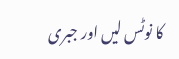کا نوٹس لیں اور جبری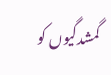گمشدگیوں کو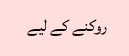روکنے کے لیے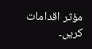مؤثر اقدامات کریں۔